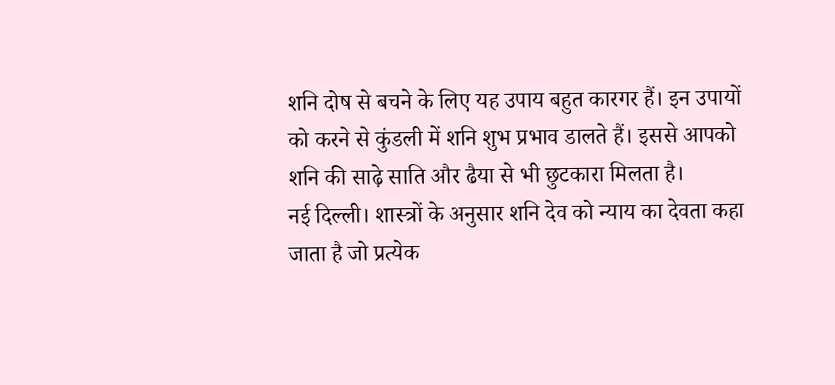शनि दोष से बचने के लिए यह उपाय बहुत कारगर हैं। इन उपायों को करने से कुंडली में शनि शुभ प्रभाव डालते हैं। इससे आपको शनि की साढ़े साति और ढैया से भी छुटकारा मिलता है।
नई दिल्ली। शास्त्रों के अनुसार शनि देव को न्याय का देवता कहा जाता है जो प्रत्येक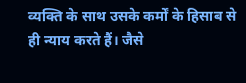व्यक्ति के साथ उसके कर्मों के हिसाब से ही न्याय करते हैं। जैसे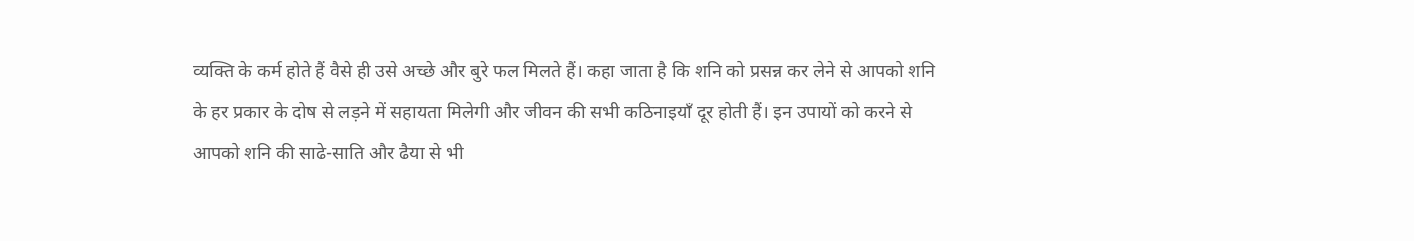व्यक्ति के कर्म होते हैं वैसे ही उसे अच्छे और बुरे फल मिलते हैं। कहा जाता है कि शनि को प्रसन्न कर लेने से आपको शनि के हर प्रकार के दोष से लड़ने में सहायता मिलेगी और जीवन की सभी कठिनाइयाँ दूर होती हैं। इन उपायों को करने से आपको शनि की साढे-साति और ढैया से भी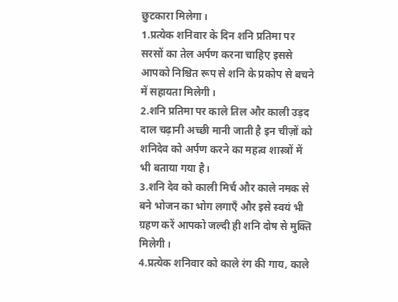छुटकारा मिलेगा।
1.प्रत्येक शनिवार के दिन शनि प्रतिमा पर सरसों का तेल अर्पण करना चाहिए इससे आपको निश्चित रूप से शनि के प्रकोप से बचने में सहायता मिलेगी।
2.शनि प्रतिमा पर काले तिल और काली उड़द दाल चढ़ानी अच्छी मानी जाती है इन चीज़ों को शनिदेव को अर्पण करने का महत्व शास्त्रों में भी बताया गया है।
3.शनि देव को काली मिर्च और काले नमक से बने भोजन का भोग लगाएँ और इसे स्वयं भी ग्रहण करें आपको जल्दी ही शनि दोष से मुक्ति मिलेगी।
4.प्रत्येक शनिवार को काले रंग की गाय, काले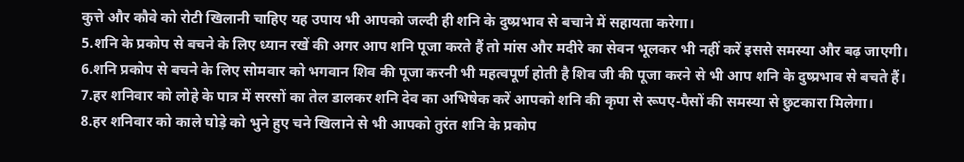कुत्ते और कौवे को रोटी खिलानी चाहिए यह उपाय भी आपको जल्दी ही शनि के दुष्प्रभाव से बचाने में सहायता करेगा।
5.शनि के प्रकोप से बचने के लिए ध्यान रखें की अगर आप शनि पूजा करते हैं तो मांस और मदीरे का सेवन भूलकर भी नहीं करें इससे समस्या और बढ़ जाएगी।
6.शनि प्रकोप से बचने के लिए सोमवार को भगवान शिव की पूजा करनी भी महत्वपूर्ण होती है शिव जी की पूजा करने से भी आप शनि के दुष्प्रभाव से बचते हैं।
7.हर शनिवार को लोहे के पात्र में सरसों का तेल डालकर शनि देव का अभिषेक करें आपको शनि की कृपा से रूपए-पैसों की समस्या से छुटकारा मिलेगा।
8.हर शनिवार को काले घोड़े को भुने हुए चने खिलाने से भी आपको तुरंत शनि के प्रकोप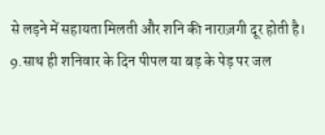से लड़ने में सहायता मिलती और शनि की नाराज़गी दूर होती है।
9.साथ ही शनिवार के दिन पीपल या बड़ के पेड़ पर जल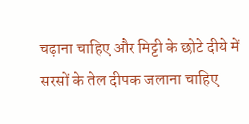चढ़ाना चाहिए और मिट्टी के छोटे दीये में सरसों के तेल दीपक जलाना चाहिए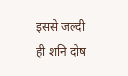इससे जल्दी ही शनि दोष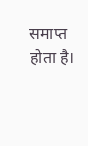समाप्त होता है।